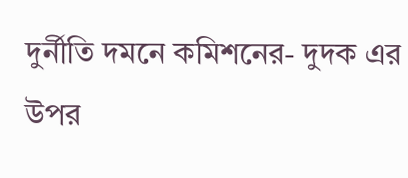দুর্নীতি দমনে কমিশনের- দুদক এর উপর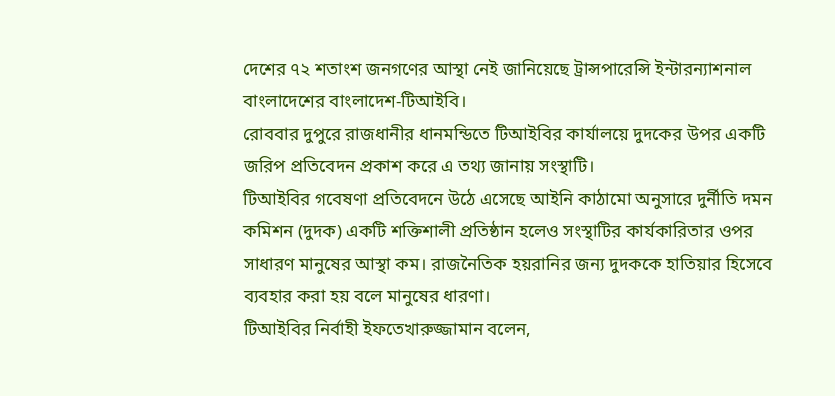দেশের ৭২ শতাংশ জনগণের আস্থা নেই জানিয়েছে ট্রান্সপারেন্সি ইন্টারন্যাশনাল বাংলাদেশের বাংলাদেশ-টিআইবি।
রোববার দুপুরে রাজধানীর ধানমন্ডিতে টিআইবির কার্যালয়ে দুদকের উপর একটি জরিপ প্রতিবেদন প্রকাশ করে এ তথ্য জানায় সংস্থাটি।
টিআইবির গবেষণা প্রতিবেদনে উঠে এসেছে আইনি কাঠামো অনুসারে দুর্নীতি দমন কমিশন (দুদক) একটি শক্তিশালী প্রতিষ্ঠান হলেও সংস্থাটির কার্যকারিতার ওপর সাধারণ মানুষের আস্থা কম। রাজনৈতিক হয়রানির জন্য দুদককে হাতিয়ার হিসেবে ব্যবহার করা হয় বলে মানুষের ধারণা।
টিআইবির নির্বাহী ইফতেখারুজ্জামান বলেন,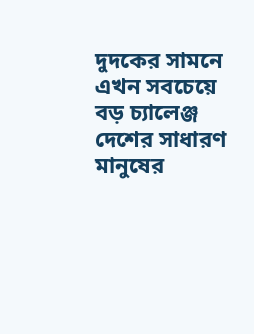দুদকের সামনে এখন সবচেয়ে বড় চ্যালেঞ্জ দেশের সাধারণ মানুষের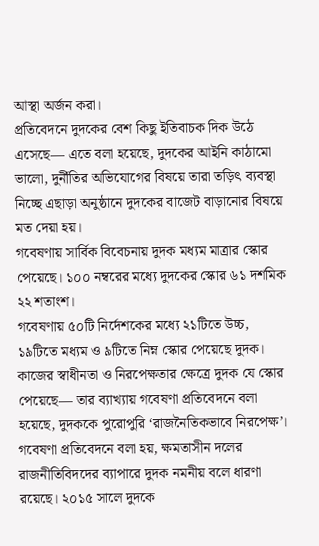আস্থা অর্জন করা।
প্রতিবেদনে দুদকের বেশ কিছু ইতিবাচক দিক উঠে এসেছে— এতে বলা হয়েছে, দুদকের আইনি কাঠামো ভালো, দুর্নীতির অভিযোগের বিষয়ে তারা তড়িৎ ব্যবস্থা নিচ্ছে এছাড়া অনুষ্ঠানে দুদকের বাজেট বাড়ানোর বিষয়ে মত দেয়া হয়।
গবেষণায় সার্বিক বিবেচনায় দুদক মধ্যম মাত্রার স্কোর পেয়েছে। ১০০ নম্বরের মধ্যে দুদকের স্কোর ৬১ দশমিক ২২ শতাংশ।
গবেষণায় ৫০টি নির্দেশকের মধ্যে ২১টিতে উচ্চ, ১৯টিতে মধ্যম ও ৯টিতে নিম্ন স্কোর পেয়েছে দুদক।
কাজের স্বাধীনতা ও নিরপেক্ষতার ক্ষেত্রে দুদক যে স্কোর পেয়েছে— তার ব্যাখ্যায় গবেষণা প্রতিবেদনে বলা হয়েছে, দুদককে পুরোপুরি ‘রাজনৈতিকভাবে নিরপেক্ষ’।
গবেষণা প্রতিবেদনে বলা হয়, ক্ষমতাসীন দলের রাজনীতিবিদদের ব্যাপারে দুদক নমনীয় বলে ধারণা রয়েছে। ২০১৫ সালে দুদকে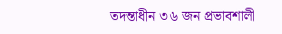তদন্তাধীন ৩৬ জন প্রভাবশালী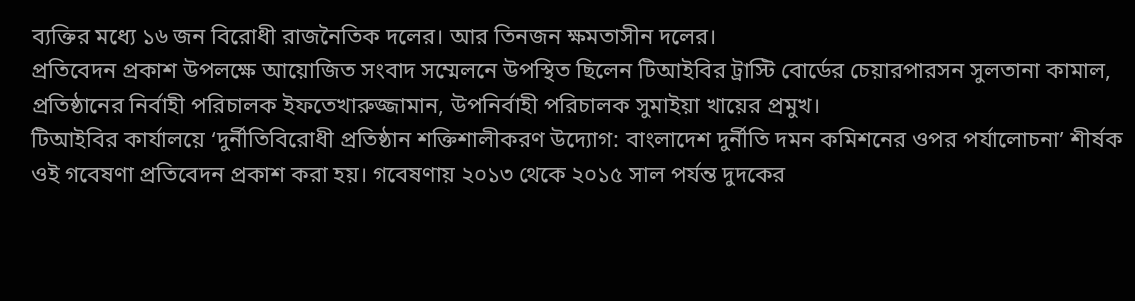ব্যক্তির মধ্যে ১৬ জন বিরোধী রাজনৈতিক দলের। আর তিনজন ক্ষমতাসীন দলের।
প্রতিবেদন প্রকাশ উপলক্ষে আয়োজিত সংবাদ সম্মেলনে উপস্থিত ছিলেন টিআইবির ট্রাস্টি বোর্ডের চেয়ারপারসন সুলতানা কামাল, প্রতিষ্ঠানের নির্বাহী পরিচালক ইফতেখারুজ্জামান, উপনির্বাহী পরিচালক সুমাইয়া খায়ের প্রমুখ।
টিআইবির কার্যালয়ে ‘দুর্নীতিবিরোধী প্রতিষ্ঠান শক্তিশালীকরণ উদ্যোগ: বাংলাদেশ দুর্নীতি দমন কমিশনের ওপর পর্যালোচনা’ শীর্ষক ওই গবেষণা প্রতিবেদন প্রকাশ করা হয়। গবেষণায় ২০১৩ থেকে ২০১৫ সাল পর্যন্ত দুদকের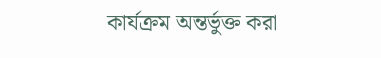কার্যক্রম অন্তর্ভুক্ত করা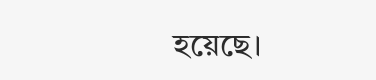হয়েছে।